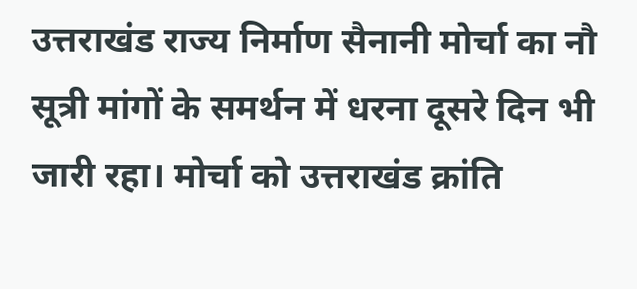उत्तराखंड राज्य निर्माण सैनानी मोर्चा का नौ सूत्री मांगों के समर्थन में धरना दूसरे दिन भी जारी रहा। मोर्चा को उत्तराखंड क्रांति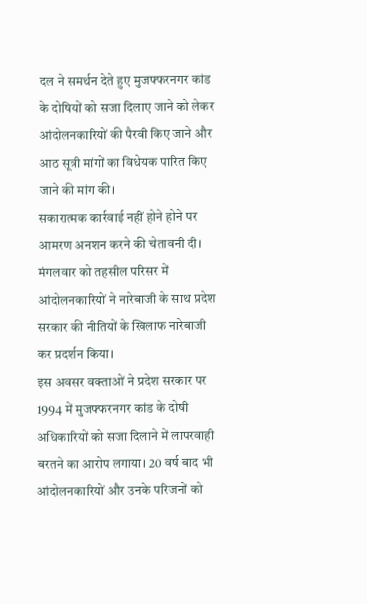दल ने समर्थन देते हुए मुजफ्फरनगर कांड के दोषियों को सजा दिलाए जाने को लेकर आंदोलनकारियों की पैरवी किए जाने और आठ सूत्री मांगों का विधेयक पारित किए जाने की मांग की।
सकारात्मक कार्रवाई नहीं होने होने पर आमरण अनशन करने की चेतावनी दी। मंगलवार को तहसील परिसर में आंदोलनकारियों ने नारेबाजी के साथ प्रदेश सरकार की नीतियों के खिलाफ नारेबाजी कर प्रदर्शन किया।
इस अवसर वक्ताओं ने प्रदेश सरकार पर 1994 में मुजफ्फरनगर कांड के दोषी अधिकारियों को सजा दिलाने में लापरवाही बरतने का आरोप लगाया। 20 वर्ष बाद भी आंदोलनकारियों और उनके परिजनों को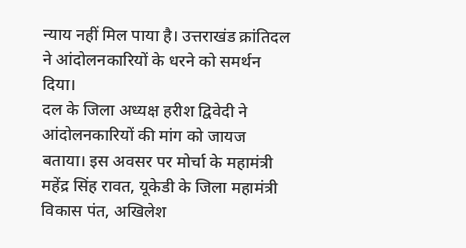न्याय नहीं मिल पाया है। उत्तराखंड क्रांतिदल ने आंदोलनकारियों के धरने को समर्थन दिया।
दल के जिला अध्यक्ष हरीश द्विवेदी ने आंदोलनकारियों की मांग को जायज बताया। इस अवसर पर मोर्चा के महामंत्री महेंद्र सिंह रावत, यूकेडी के जिला महामंत्री विकास पंत, अखिलेश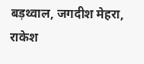बड़थ्वाल, जगदीश मेहरा, राकेश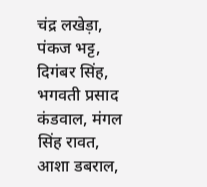चंद्र लखेड़ा, पंकज भट्ट, दिगंबर सिंह, भगवती प्रसाद कंडवाल, मंगल सिंह रावत, आशा डबराल,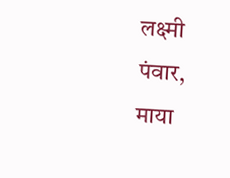लक्ष्मी पंवार, माया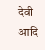देवी आदि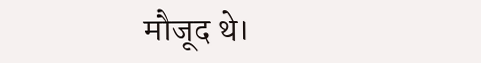मौजूद थे।